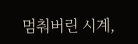멈춰버린 시계,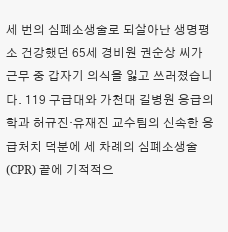세 번의 심폐소생술로 되살아난 생명평소 건강했던 65세 경비원 권순상 씨가 근무 중 갑자기 의식을 잃고 쓰러졌습니다. 119 구급대와 가천대 길병원 응급의학과 허규진·유재진 교수팀의 신속한 응급처치 덕분에 세 차례의 심폐소생술(CPR) 끝에 기적적으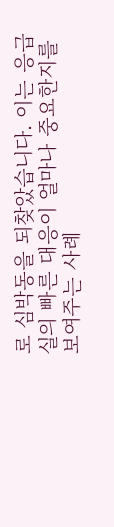로 심박동을 되찾았습니다. 이는 응급실의 빠른 대응이 얼마나 중요한지를 보여주는 사례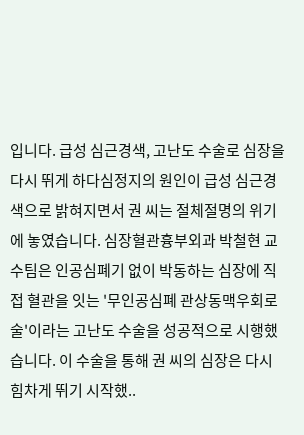입니다. 급성 심근경색, 고난도 수술로 심장을 다시 뛰게 하다심정지의 원인이 급성 심근경색으로 밝혀지면서 권 씨는 절체절명의 위기에 놓였습니다. 심장혈관흉부외과 박철현 교수팀은 인공심폐기 없이 박동하는 심장에 직접 혈관을 잇는 '무인공심폐 관상동맥우회로술'이라는 고난도 수술을 성공적으로 시행했습니다. 이 수술을 통해 권 씨의 심장은 다시 힘차게 뛰기 시작했..